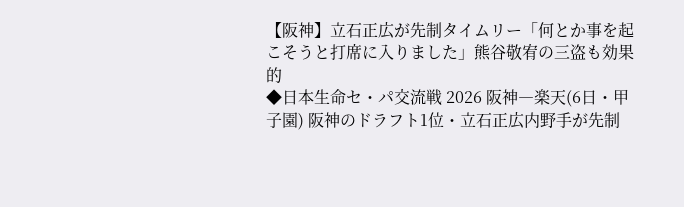【阪神】立石正広が先制タイムリー「何とか事を起こそうと打席に入りました」熊谷敬宥の三盗も効果的
◆日本生命セ・パ交流戦 2026 阪神―楽天(6日・甲子園) 阪神のドラフト1位・立石正広内野手が先制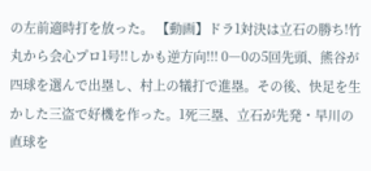の左前適時打を放った。 【動画】ドラ1対決は立石の勝ち!竹丸から会心プロ1号!!しかも逆方向!!! 0―0の5回先頭、熊谷が四球を選んで出塁し、村上の犠打で進塁。その後、快足を生かした三盗で好機を作った。1死三塁、立石が先発・早川の直球を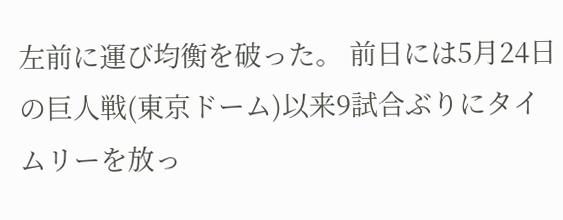左前に運び均衡を破った。 前日には5月24日の巨人戦(東京ドーム)以来9試合ぶりにタイムリーを放っ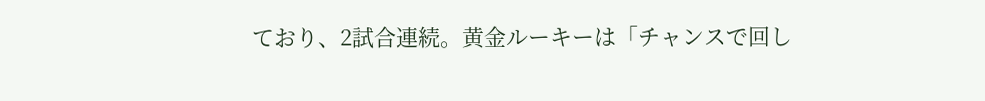ており、2試合連続。黄金ルーキーは「チャンスで回し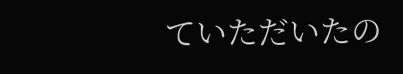ていただいたの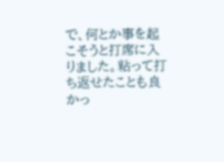で、何とか事を起こそうと打席に入りました。粘って打ち返せたことも良かっ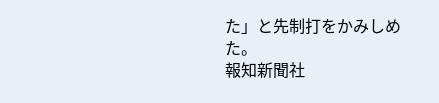た」と先制打をかみしめた。
報知新聞社